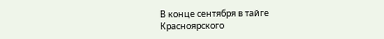В конце сентября в тайге Красноярского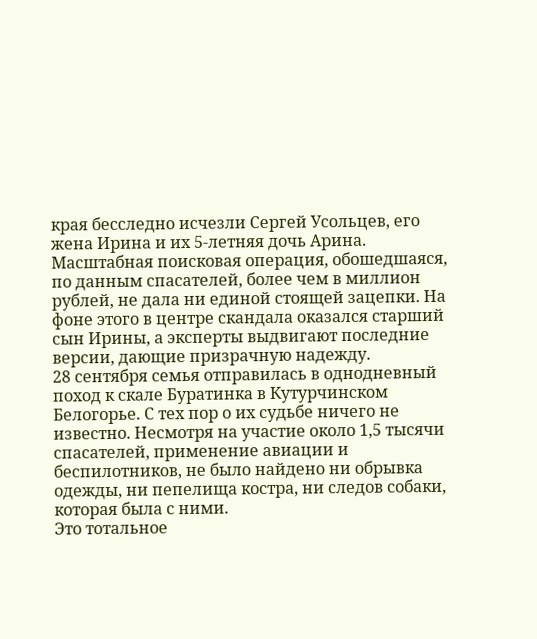края бесследно исчезли Сергей Усольцев, его жена Ирина и их 5-летняя дочь Арина. Масштабная поисковая операция, обошедшаяся, по данным спасателей, более чем в миллион рублей, не дала ни единой стоящей зацепки. На фоне этого в центре скандала оказался старший сын Ирины, а эксперты выдвигают последние версии, дающие призрачную надежду.
28 сентября семья отправилась в однодневный поход к скале Буратинка в Кутурчинском Белогорье. С тех пор о их судьбе ничего не известно. Несмотря на участие около 1,5 тысячи спасателей, применение авиации и беспилотников, не было найдено ни обрывка одежды, ни пепелища костра, ни следов собаки, которая была с ними.
Это тотальное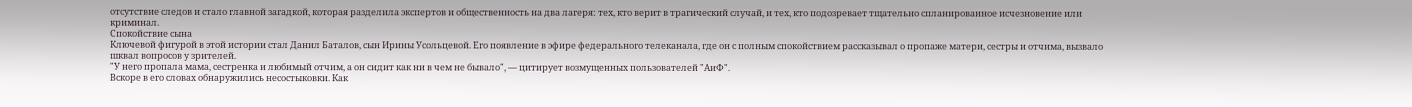отсутствие следов и стало главной загадкой, которая разделила экспертов и общественность на два лагеря: тех, кто верит в трагический случай, и тех, кто подозревает тщательно спланированное исчезновение или криминал.
Спокойствие сына
Ключевой фигурой в этой истории стал Данил Баталов, сын Ирины Усольцевой. Его появление в эфире федерального телеканала, где он с полным спокойствием рассказывал о пропаже матери, сестры и отчима, вызвало шквал вопросов у зрителей.
"У него пропала мама, сестренка и любимый отчим, а он сидит как ни в чем не бывало", — цитирует возмущенных пользователей "АиФ".
Вскоре в его словах обнаружились несостыковки. Как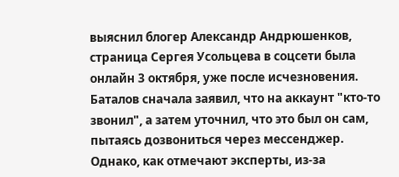выяснил блогер Александр Андрюшенков, страница Сергея Усольцева в соцсети была онлайн 3 октября, уже после исчезновения. Баталов сначала заявил, что на аккаунт "кто-то звонил", а затем уточнил, что это был он сам, пытаясь дозвониться через мессенджер. Однако, как отмечают эксперты, из-за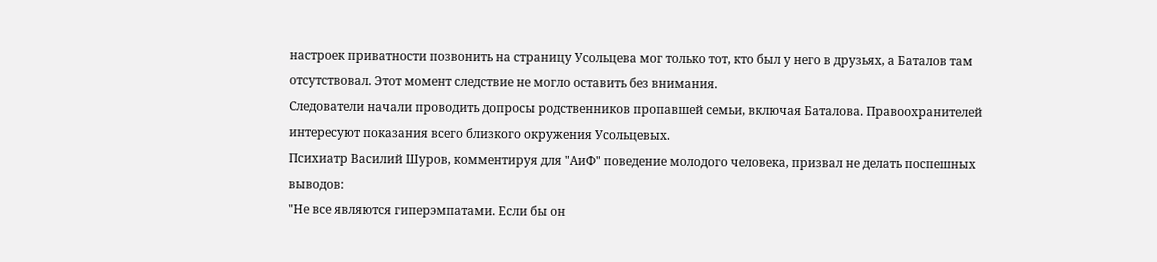настроек приватности позвонить на страницу Усольцева мог только тот, кто был у него в друзьях, а Баталов там отсутствовал. Этот момент следствие не могло оставить без внимания.
Следователи начали проводить допросы родственников пропавшей семьи, включая Баталова. Правоохранителей интересуют показания всего близкого окружения Усольцевых.
Психиатр Василий Шуров, комментируя для "АиФ" поведение молодого человека, призвал не делать поспешных выводов:
"Не все являются гиперэмпатами. Если бы он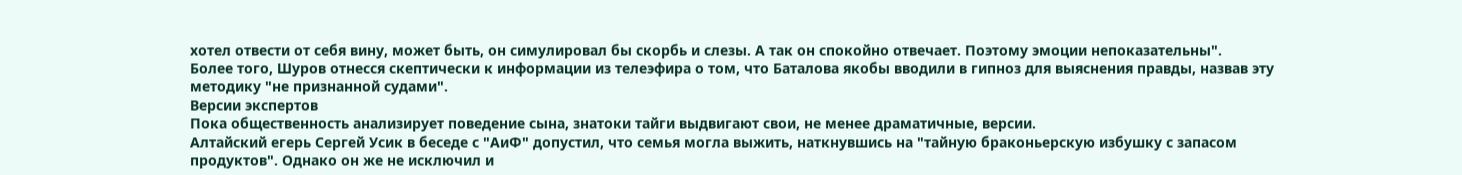хотел отвести от себя вину, может быть, он симулировал бы скорбь и слезы. А так он спокойно отвечает. Поэтому эмоции непоказательны".
Более того, Шуров отнесся скептически к информации из телеэфира о том, что Баталова якобы вводили в гипноз для выяснения правды, назвав эту методику "не признанной судами".
Версии экспертов
Пока общественность анализирует поведение сына, знатоки тайги выдвигают свои, не менее драматичные, версии.
Алтайский егерь Сергей Усик в беседе с "АиФ" допустил, что семья могла выжить, наткнувшись на "тайную браконьерскую избушку с запасом продуктов". Однако он же не исключил и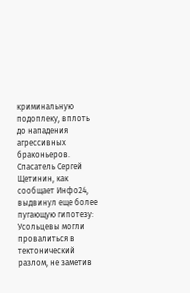криминальную подоплеку, вплоть до нападения агрессивных браконьеров.
Спасатель Сергей Щетинин, как сообщает Инфо24, выдвинул еще более пугающую гипотезу: Усольцевы могли провалиться в тектонический разлом, не заметив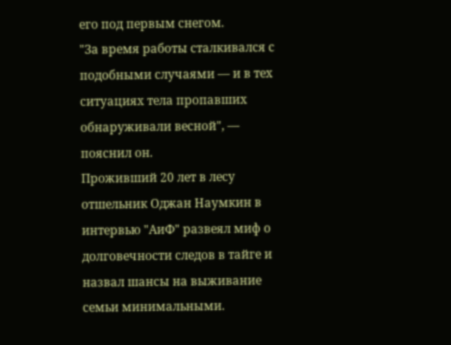его под первым снегом.
"За время работы сталкивался с подобными случаями — и в тех ситуациях тела пропавших обнаруживали весной", — пояснил он.
Проживший 20 лет в лесу отшельник Оджан Наумкин в интервью "АиФ" развеял миф о долговечности следов в тайге и назвал шансы на выживание семьи минимальными.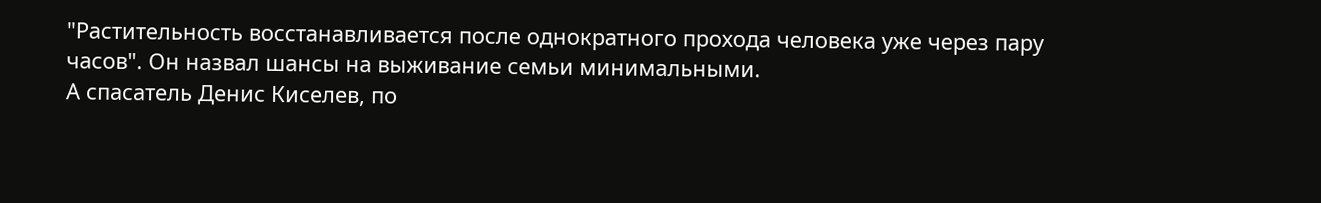"Растительность восстанавливается после однократного прохода человека уже через пару часов". Он назвал шансы на выживание семьи минимальными.
А спасатель Денис Киселев, по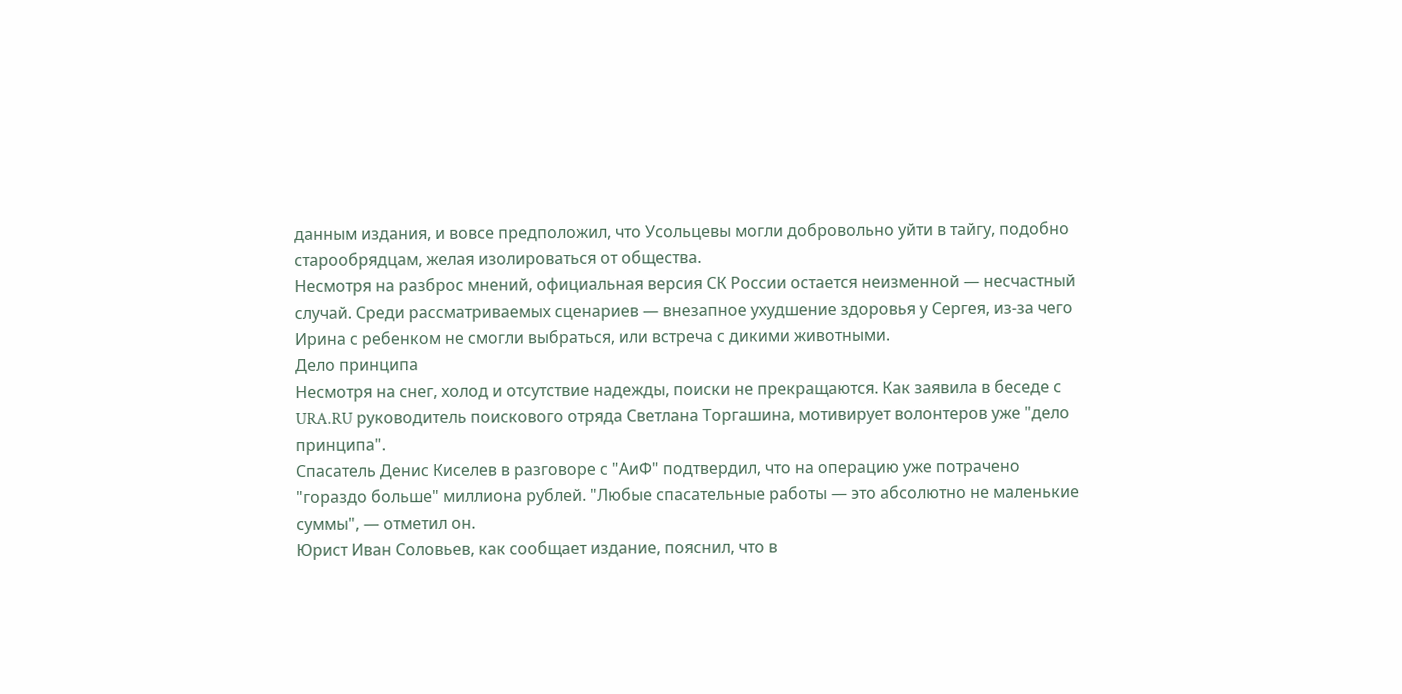данным издания, и вовсе предположил, что Усольцевы могли добровольно уйти в тайгу, подобно старообрядцам, желая изолироваться от общества.
Несмотря на разброс мнений, официальная версия СК России остается неизменной — несчастный случай. Среди рассматриваемых сценариев — внезапное ухудшение здоровья у Сергея, из-за чего Ирина с ребенком не смогли выбраться, или встреча с дикими животными.
Дело принципа
Несмотря на снег, холод и отсутствие надежды, поиски не прекращаются. Как заявила в беседе с URA.RU руководитель поискового отряда Светлана Торгашина, мотивирует волонтеров уже "дело принципа".
Спасатель Денис Киселев в разговоре с "АиФ" подтвердил, что на операцию уже потрачено "гораздо больше" миллиона рублей. "Любые спасательные работы — это абсолютно не маленькие суммы", — отметил он.
Юрист Иван Соловьев, как сообщает издание, пояснил, что в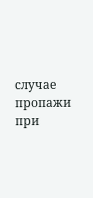случае пропажи при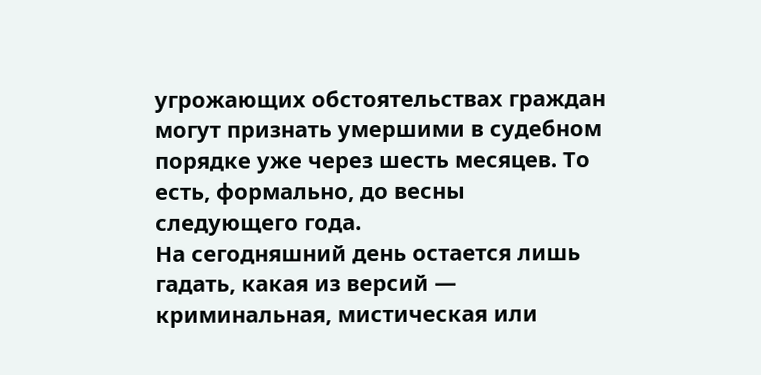угрожающих обстоятельствах граждан могут признать умершими в судебном порядке уже через шесть месяцев. То есть, формально, до весны следующего года.
На сегодняшний день остается лишь гадать, какая из версий — криминальная, мистическая или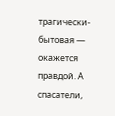трагически-бытовая — окажется правдой. А спасатели,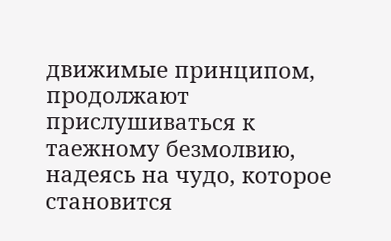движимые принципом, продолжают прислушиваться к таежному безмолвию, надеясь на чудо, которое становится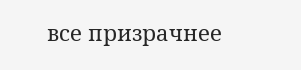все призрачнее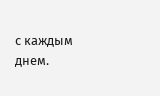с каждым днем.